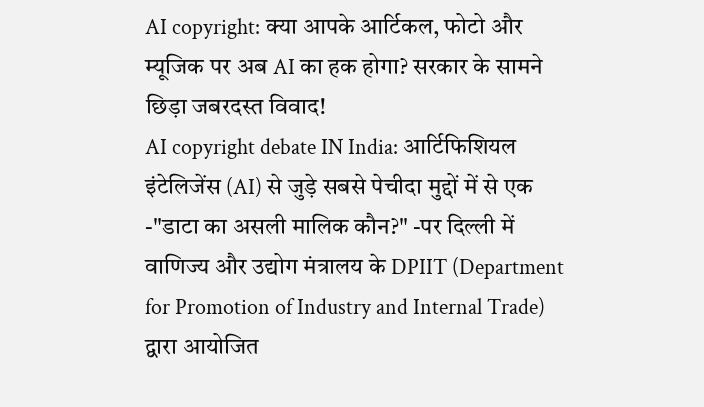AI copyright: क्या आपके आर्टिकल, फोटो और म्यूजिक पर अब AI का हक होगा? सरकार के सामने छिड़ा जबरदस्त विवाद!
AI copyright debate IN India: आर्टिफिशियल इंटेलिजेंस (AI) से जुड़े सबसे पेचीदा मुद्दों में से एक -"डाटा का असली मालिक कौन?" -पर दिल्ली में वाणिज्य और उद्योग मंत्रालय के DPIIT (Department for Promotion of Industry and Internal Trade) द्वारा आयोजित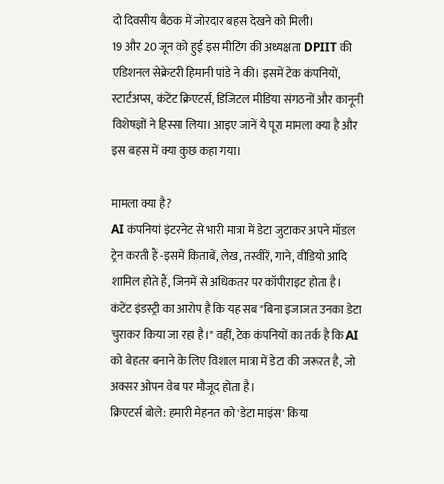दो दिवसीय बैठक में जोरदार बहस देखने को मिली।
19 और 20 जून को हुई इस मीटिंग की अध्यक्षता DPIIT की एडिशनल सेक्रेटरी हिमानी पांडे ने की। इसमें टेक कंपनियों, स्टार्टअप्स, कंटेंट क्रिएटर्स, डिजिटल मीडिया संगठनों और कानूनी विशेषज्ञों ने हिस्सा लिया। आइए जानें ये पूरा मामला क्या है और इस बहस में क्या कुछ कहा गया।

मामला क्या है?
AI कंपनियां इंटरनेट से भारी मात्रा में डेटा जुटाकर अपने मॉडल ट्रेन करती हैं -इसमें किताबें, लेख, तस्वीरें, गाने, वीडियो आदि शामिल होते हैं, जिनमें से अधिकतर पर कॉपीराइट होता है।
कंटेंट इंडस्ट्री का आरोप है कि यह सब "बिना इजाजत उनका डेटा चुराकर किया जा रहा है।" वहीं, टेक कंपनियों का तर्क है कि AI को बेहतर बनाने के लिए विशाल मात्रा में डेटा की जरूरत है, जो अक्सर ओपन वेब पर मौजूद होता है।
क्रिएटर्स बोले: हमारी मेहनत को 'डेटा माइंस' किया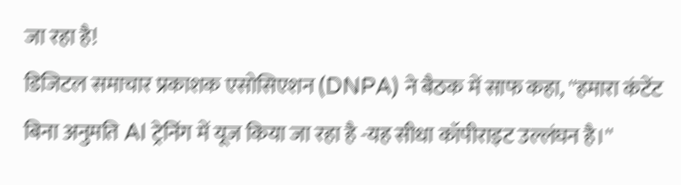जा रहा है!
डिजिटल समाचार प्रकाशक एसोसिएशन (DNPA) ने बैठक में साफ कहा, ''हमारा कंटेंट बिना अनुमति AI ट्रेनिंग में यूज किया जा रहा है -यह सीधा कॉपीराइट उल्लंघन है।''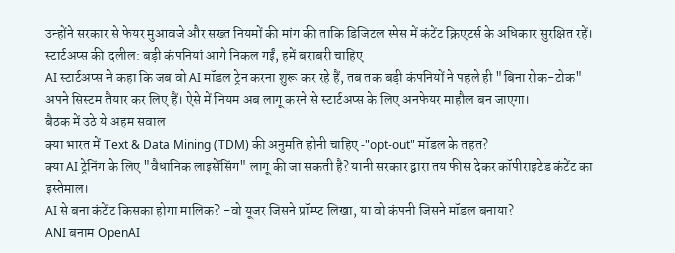उन्होंने सरकार से फेयर मुआवजे और सख्त नियमों की मांग की ताकि डिजिटल स्पेस में कंटेंट क्रिएटर्स के अधिकार सुरक्षित रहें।
स्टार्टअप्स की दलील: बड़ी कंपनियां आगे निकल गईं, हमें बराबरी चाहिए
AI स्टार्टअप्स ने कहा कि जब वो AI मॉडल ट्रेन करना शुरू कर रहे हैं, तब तक बड़ी कंपनियों ने पहले ही "बिना रोक-टोक" अपने सिस्टम तैयार कर लिए हैं। ऐसे में नियम अब लागू करने से स्टार्टअप्स के लिए अनफेयर माहौल बन जाएगा।
बैठक में उठे ये अहम सवाल
क्या भारत में Text & Data Mining (TDM) की अनुमति होनी चाहिए -"opt-out" मॉडल के तहत?
क्या AI ट्रेनिंग के लिए "वैधानिक लाइसेंसिंग" लागू की जा सकती है? यानी सरकार द्वारा तय फीस देकर कॉपीराइटेड कंटेंट का इस्तेमाल।
AI से बना कंटेंट किसका होगा मालिक? -वो यूजर जिसने प्रॉम्प्ट लिखा, या वो कंपनी जिसने मॉडल बनाया?
ANI बनाम OpenAI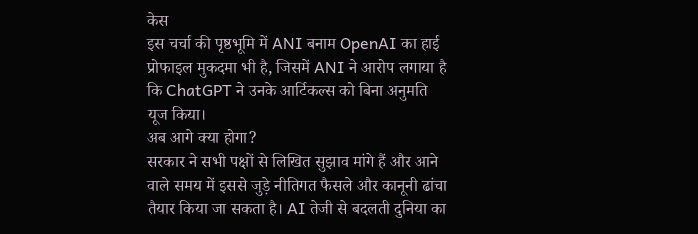केस
इस चर्चा की पृष्ठभूमि में ANI बनाम OpenAI का हाई प्रोफाइल मुकदमा भी है, जिसमें ANI ने आरोप लगाया है कि ChatGPT ने उनके आर्टिकल्स को बिना अनुमति यूज किया।
अब आगे क्या होगा?
सरकार ने सभी पक्षों से लिखित सुझाव मांगे हैं और आने वाले समय में इससे जुड़े नीतिगत फैसले और कानूनी ढांचा तैयार किया जा सकता है। AI तेजी से बदलती दुनिया का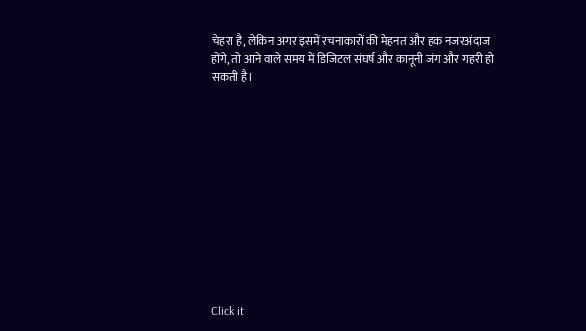चेहरा है, लेकिन अगर इसमें रचनाकारों की मेहनत और हक नजरअंदाज होंगे, तो आने वाले समय में डिजिटल संघर्ष और कानूनी जंग और गहरी हो सकती है।












Click it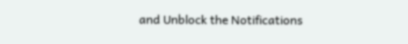and Unblock the Notifications